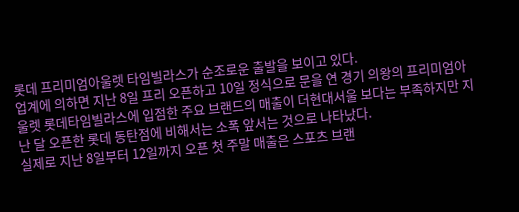롯데 프리미엄아울렛 타임빌라스가 순조로운 출발을 보이고 있다.
업계에 의하면 지난 8일 프리 오픈하고 10일 정식으로 문을 연 경기 의왕의 프리미엄아울렛 롯데타임빌라스에 입점한 주요 브랜드의 매출이 더현대서울 보다는 부족하지만 지난 달 오픈한 롯데 동탄점에 비해서는 소폭 앞서는 것으로 나타났다.
실제로 지난 8일부터 12일까지 오픈 첫 주말 매출은 스포츠 브랜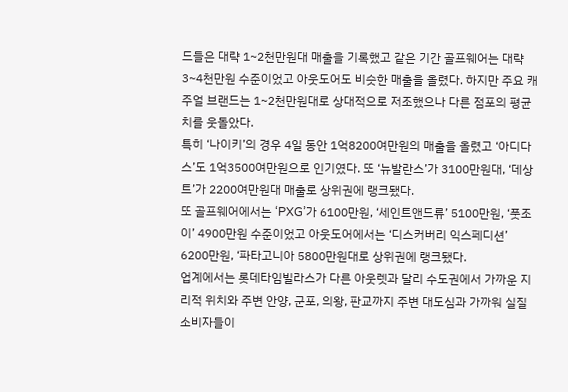드들은 대략 1~2천만원대 매출을 기록했고 같은 기간 골프웨어는 대략 3~4천만원 수준이었고 아웃도어도 비슷한 매출을 올렸다. 하지만 주요 캐주얼 브랜드는 1~2천만원대로 상대적으로 저조했으나 다른 점포의 평균치를 웃돌았다.
특히 ‘나이키’의 경우 4일 동안 1억8200여만원의 매출을 올렸고 ‘아디다스’도 1억3500여만원으로 인기였다. 또 ‘뉴발란스’가 3100만원대, ‘데상트’가 2200여만원대 매출로 상위권에 랭크됐다.
또 골프웨어에서는 ‘PXG’가 6100만원, ‘세인트앤드류’ 5100만원, ‘풋조이’ 4900만원 수준이었고 아웃도어에서는 ‘디스커버리 익스페디션’ 6200만원, ‘파타고니아 5800만원대로 상위권에 랭크됐다.
업계에서는 롯데타임빌라스가 다른 아웃렛과 달리 수도권에서 가까운 지리적 위치와 주변 안양, 군포, 의왕, 판교까지 주변 대도심과 가까워 실질 소비자들이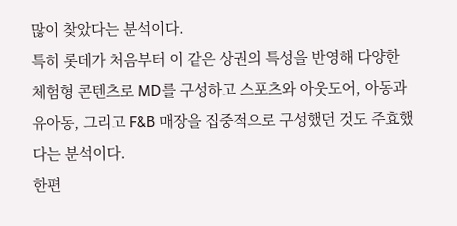많이 찾았다는 분석이다.
특히 롯데가 처음부터 이 같은 상권의 특성을 반영해 다양한 체험형 콘텐츠로 MD를 구성하고 스포츠와 아웃도어, 아동과 유아동, 그리고 F&B 매장을 집중적으로 구성했던 것도 주효했다는 분석이다.
한편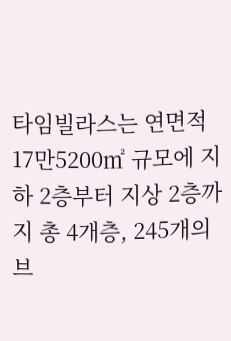타임빌라스는 연면적 17만5200㎡ 규모에 지하 2층부터 지상 2층까지 총 4개층, 245개의 브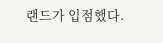랜드가 입점했다.